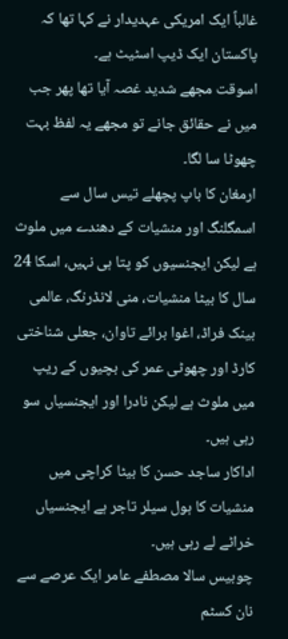غالباً ایک امریکی عہدیدار نے کہا تھا کہ پاکستان ایک ڈیپ اسٹیٹ ہے۔
اسوقت مجھے شدید غصہ آیا تھا پھر جب میں نے حقائق جانے تو مجھے یہ لفظ بہت چھوٹا سا لگا۔
ارمغان کا باپ پچھلے تیس سال سے اسمگلنگ اور منشیات کے دھندے میں ملوث ہے لیکن ایجنسیوں کو پتا ہی نہیں، اسکا 24 سال کا بیٹا منشیات، منی لانڈرنگ، عالمی بینک فراڈ، اغوا برائے تاوان، جعلی شناختی کارڈ اور چھوٹی عمر کی بچیوں کے ریپ میں ملوث ہے لیکن نادرا اور ایجنسیاں سو رہی ہیں۔
اداکار ساجد حسن کا بیٹا کراچی میں منشیات کا ہول سیلر تاجر ہے ایجنسیاں خراٹے لے رہی ہیں۔
چوبیس سالا مصطفے عامر ایک عرصے سے نان کسٹم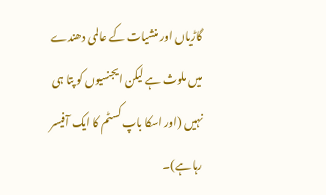گاڑیاں اور منشیات کے عالمی دھندے میں ملوث ہے لیکن ایجنسیوں کو پتا ہی نہیں (اور اسکا باپ کسٹم کا ایک آفیسر رہا ہے)۔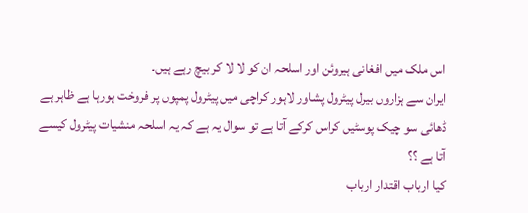اس ملک میں افغانی ہیروئن اور اسلحہ ان کو لا لا کر بیچ رہے ہیں۔
ایران سے ہزاروں بیرل پیٹرول پشاور لاہور کراچی میں پیٹرول پمپوں پر فروخت ہورہا ہے ظاہر ہے ڈھائی سو چیک پوسٹیں کراس کرکے آتا ہے تو سوال یہ ہے کہ یہ اسلحہ منشیات پیٹرول کیسے آتا ہے ؟؟
کیا ارباب اقتدار ارباب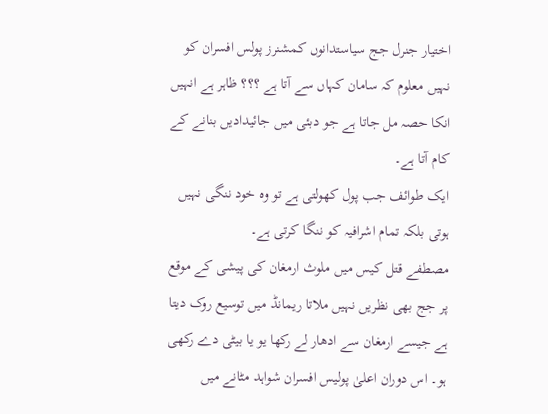اختیار جنرل جج سیاستدانوں کمشنرز پولس افسران کو نہیں معلوم کہ سامان کہاں سے آتا ہے ؟؟؟ ظاہر ہے انہیں انکا حصہ مل جاتا ہے جو دبئی میں جائیدادیں بنانے کے کام آتا ہے۔
ایک طوائف جب پول کھولتی ہے تو وہ خود ننگی نہیں ہوتی بلکہ تمام اشرافیہ کو ننگا کرتی ہے۔
مصطفے قتل کیس میں ملوث ارمغان کی پیشی کے موقع پر جج بھی نظریں نہیں ملاتا ریمانڈ میں توسیع روک دیتا ہے جیسے ارمغان سے ادھار لے رکھا یو یا بیٹی دے رکھی ہو۔ اس دوران اعلیٰ پولیس افسران شواہد مٹانے میں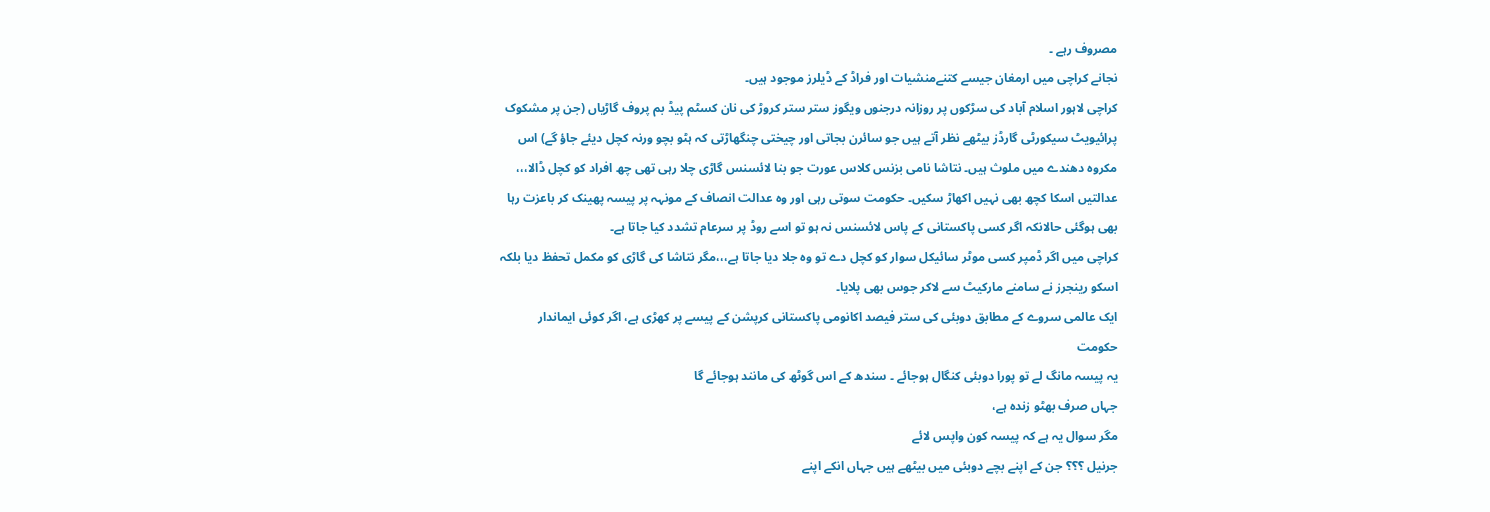مصروف رہے ۔
نجانے کراچی میں ارمغان جیسے کتنےمنشیات اور فراڈ کے ڈیلرز موجود ہیں۔
کراچی لاہور اسلام آباد کی سڑکوں پر روزانہ درجنوں ویگوز ستر ستر کروڑ کی نان کسٹم پیڈ بم پروف گاڑیاں (جن پر مشکوک پرائیویٹ سیکورٹی گارڈز بیٹھے نظر آتے ہیں جو سائرن بجاتی اور چیختی چنگھاڑتی کہ ہٹو بچو ورنہ کچل دیئے جاؤ گے) اس مکروہ دھندے میں ملوث ہیں۔ نتاشا نامی بزنس کلاس عورت جو بنا لائسنس گاڑی چلا رہی تھی چھ افراد کو کچل ڈالا،،، عدالتیں اسکا کچھ بھی نہیں اکھاڑ سکیں۔ حکومت سوتی رہی اور وہ عدالت انصاف کے مونہہ پر پیسہ پھینک کر باعزت رہا بھی ہوگئی حالانکہ اگر کسی پاکستانی کے پاس لائسنس نہ ہو تو اسے روڈ پر سرعام تشدد کیا جاتا ہے۔
کراچی میں اگر ڈمپر کسی موٹر سائیکل سوار کو کچل دے تو وہ جلا دیا جاتا ہے،،،مگر نتاشا کی گاڑی کو مکمل تحفظ دیا بلکہ اسکو رینجرز نے سامنے مارکیٹ سے لاکر جوس بھی پلایا۔
ایک عالمی سروے کے مطابق دوبئی کی ستر فیصد اکانومی پاکستانی کرپشن کے پیسے پر کھڑی ہے، اگر کوئی ایماندار حکومت
یہ پیسہ مانگ لے تو پورا دوبئی کنگال ہوجائے ۔ سندھ کے اس گوٹھ کی مانند ہوجائے گا
جہاں صرف بھٹو زندہ ہے،
مگر سوال یہ ہے کہ پیسہ کون واپس لائے
جرنیل ؟؟؟ جن کے اپنے بچے دوبئی میں بیٹھے ہیں جہاں انکے اپنے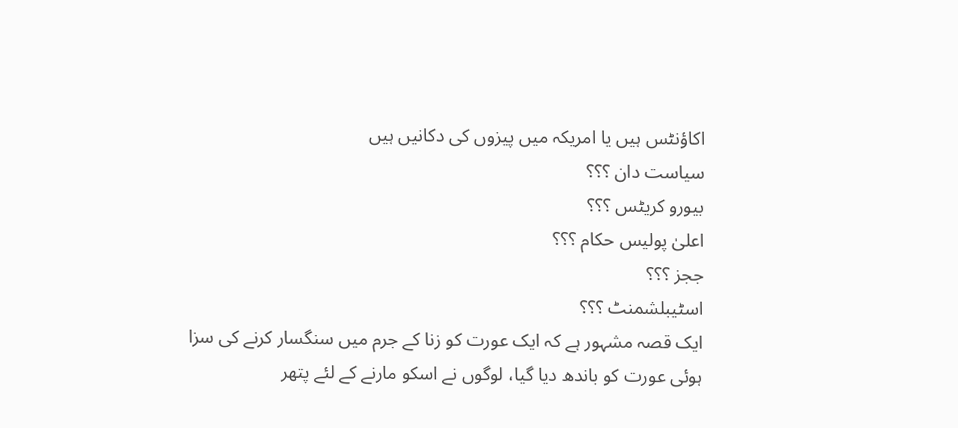اکاؤنٹس ہیں یا امریکہ میں پیزوں کی دکانیں ہیں
سیاست دان ؟؟؟
بیورو کریٹس ؟؟؟
اعلیٰ پولیس حکام ؟؟؟
ججز ؟؟؟
اسٹیبلشمنٹ ؟؟؟
ایک قصہ مشہور ہے کہ ایک عورت کو زنا کے جرم میں سنگسار کرنے کی سزا ہوئی عورت کو باندھ دیا گیا، لوگوں نے اسکو مارنے کے لئے پتھر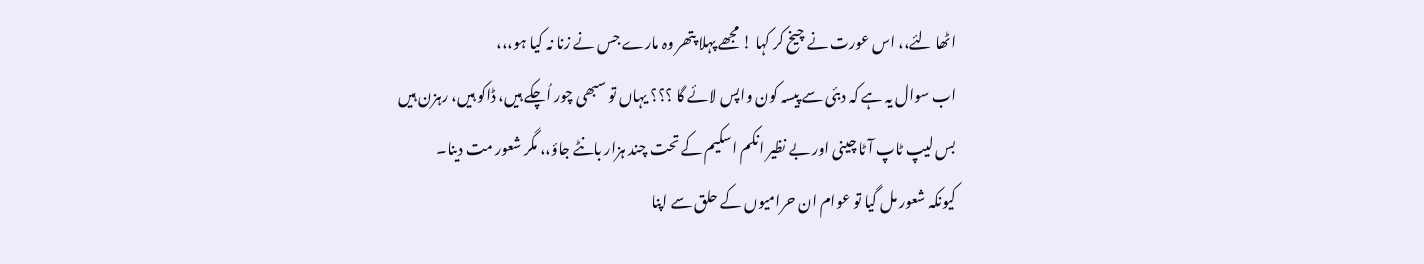اٹھا لئے،، اس عورت نے چیخ کر کہا ! مجھے پہلا پتھر وہ مارے جس نے زنا نہ کیا ہو،،،
اب سوال یہ ہے کہ دبئی سے پیسہ کون واپس لائے گا ؟؟؟ یہاں تو سبھی چور اُچکے ہیں، ڈاکو ہیں، رہزن ہیں
بس لیپ ٹاپ آٹا چینی اور بے نظیر انکم اسکیم کے تحت چند ہزار بانٹے جاؤ،، مگر شعور مت دینا۔
کیونکہ شعور مل گیا تو عوام ان حرامیوں کے حلق سے اپنا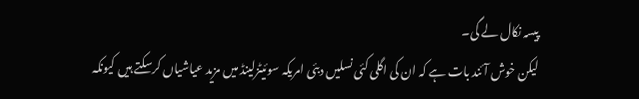پیسہ نکال لے گی۔
لیکن خوش آئند بات ہے کہ ان کی اگلی کئی نسلیں دبئی امریکہ سوئیٹزلینڈ میں مزید عیاشیاں کرسکتے ہیں کیونکہ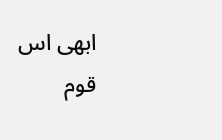ابھی اس قوم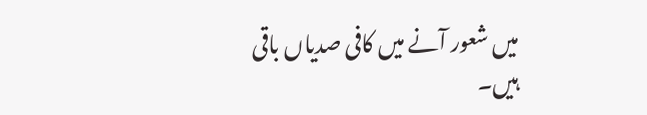میں شعور آنے میں کافی صدیاں باقی ہیں۔